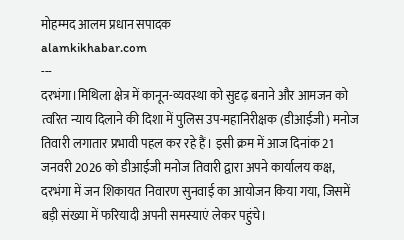मोहम्मद आलम प्रधान सपादक
alamkikhabar.com
---
दरभंगा।मिथिला क्षेत्र में कानून-व्यवस्था को सुदृढ़ बनाने और आमजन को त्वरित न्याय दिलाने की दिशा में पुलिस उप-महानिरीक्षक (डीआईजी) मनोज तिवारी लगातार प्रभावी पहल कर रहे हैं। इसी क्रम में आज दिनांक 21 जनवरी 2026 को डीआईजी मनोज तिवारी द्वारा अपने कार्यालय कक्ष, दरभंगा में जन शिकायत निवारण सुनवाई का आयोजन किया गया, जिसमें बड़ी संख्या में फरियादी अपनी समस्याएं लेकर पहुंचे।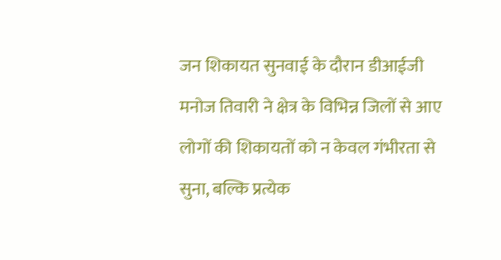जन शिकायत सुनवाई के दौरान डीआईजी मनोज तिवारी ने क्षेत्र के विभिन्न जिलों से आए लोगों की शिकायतों को न केवल गंभीरता से सुना, बल्कि प्रत्येक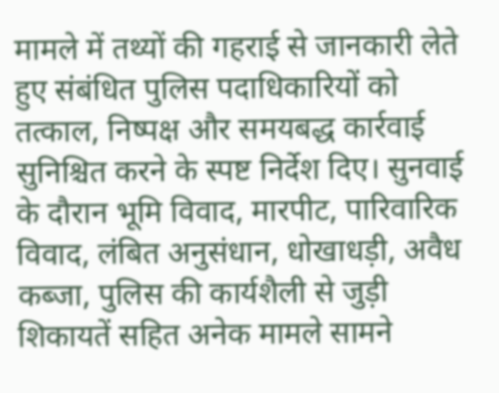मामले में तथ्यों की गहराई से जानकारी लेते हुए संबंधित पुलिस पदाधिकारियों को तत्काल, निष्पक्ष और समयबद्ध कार्रवाई सुनिश्चित करने के स्पष्ट निर्देश दिए। सुनवाई के दौरान भूमि विवाद, मारपीट, पारिवारिक विवाद, लंबित अनुसंधान, धोखाधड़ी, अवैध कब्जा, पुलिस की कार्यशैली से जुड़ी शिकायतें सहित अनेक मामले सामने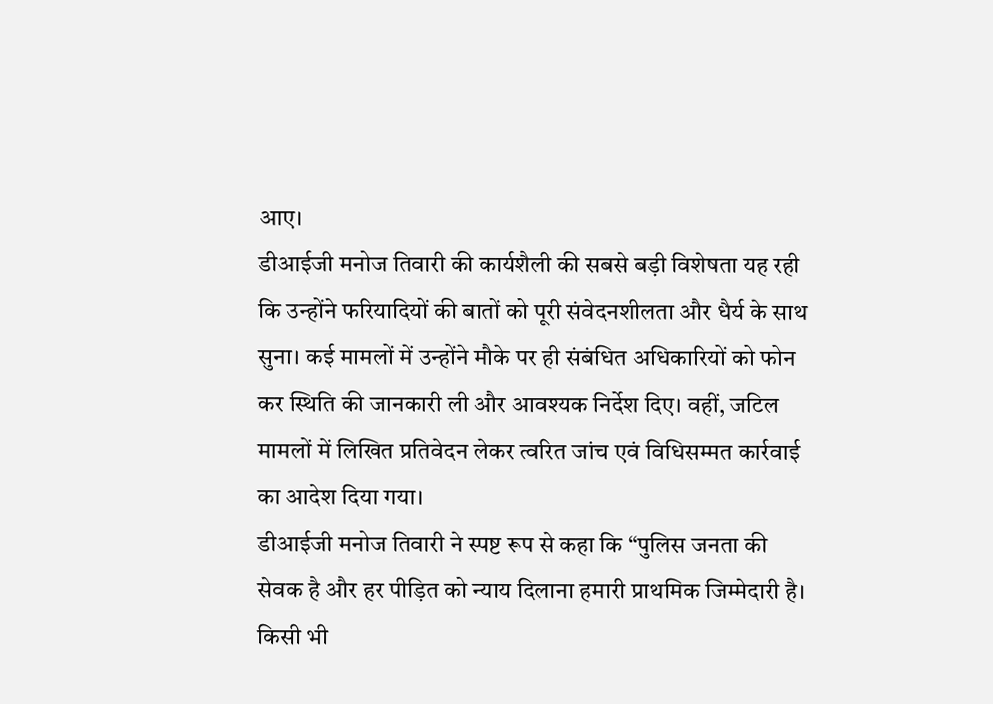आए।
डीआईजी मनोज तिवारी की कार्यशैली की सबसे बड़ी विशेषता यह रही कि उन्होंने फरियादियों की बातों को पूरी संवेदनशीलता और धैर्य के साथ सुना। कई मामलों में उन्होंने मौके पर ही संबंधित अधिकारियों को फोन कर स्थिति की जानकारी ली और आवश्यक निर्देश दिए। वहीं, जटिल मामलों में लिखित प्रतिवेदन लेकर त्वरित जांच एवं विधिसम्मत कार्रवाई का आदेश दिया गया।
डीआईजी मनोज तिवारी ने स्पष्ट रूप से कहा कि “पुलिस जनता की सेवक है और हर पीड़ित को न्याय दिलाना हमारी प्राथमिक जिम्मेदारी है। किसी भी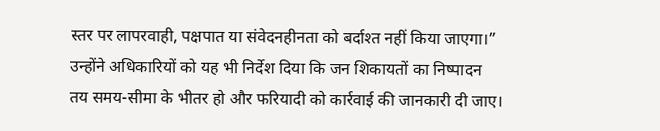स्तर पर लापरवाही, पक्षपात या संवेदनहीनता को बर्दाश्त नहीं किया जाएगा।” उन्होंने अधिकारियों को यह भी निर्देश दिया कि जन शिकायतों का निष्पादन तय समय-सीमा के भीतर हो और फरियादी को कार्रवाई की जानकारी दी जाए।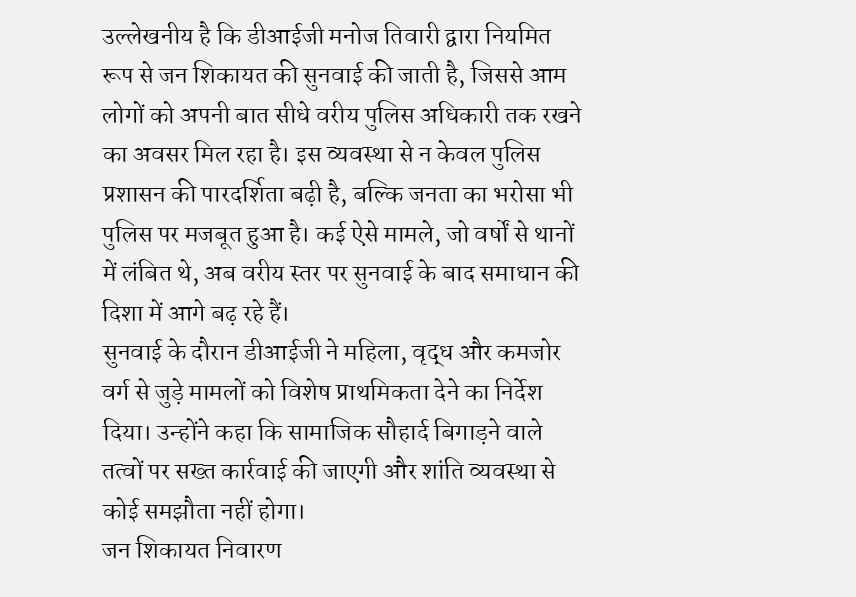उल्लेखनीय है कि डीआईजी मनोज तिवारी द्वारा नियमित रूप से जन शिकायत की सुनवाई की जाती है, जिससे आम लोगों को अपनी बात सीधे वरीय पुलिस अधिकारी तक रखने का अवसर मिल रहा है। इस व्यवस्था से न केवल पुलिस प्रशासन की पारदर्शिता बढ़ी है, बल्कि जनता का भरोसा भी पुलिस पर मजबूत हुआ है। कई ऐसे मामले, जो वर्षों से थानों में लंबित थे, अब वरीय स्तर पर सुनवाई के बाद समाधान की दिशा में आगे बढ़ रहे हैं।
सुनवाई के दौरान डीआईजी ने महिला, वृद्ध और कमजोर वर्ग से जुड़े मामलों को विशेष प्राथमिकता देने का निर्देश दिया। उन्होंने कहा कि सामाजिक सौहार्द बिगाड़ने वाले तत्वों पर सख्त कार्रवाई की जाएगी और शांति व्यवस्था से कोई समझौता नहीं होगा।
जन शिकायत निवारण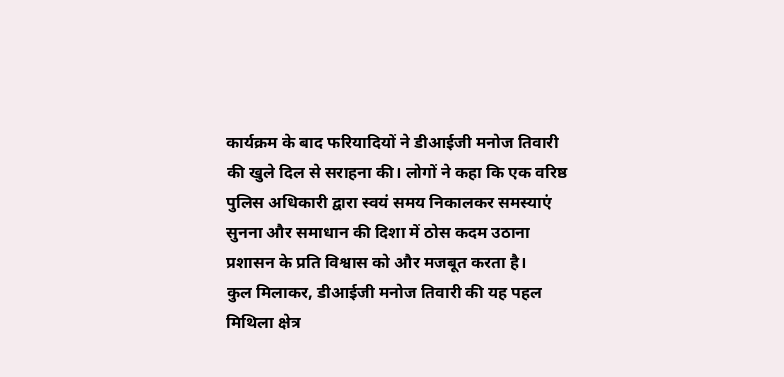कार्यक्रम के बाद फरियादियों ने डीआईजी मनोज तिवारी की खुले दिल से सराहना की। लोगों ने कहा कि एक वरिष्ठ पुलिस अधिकारी द्वारा स्वयं समय निकालकर समस्याएं सुनना और समाधान की दिशा में ठोस कदम उठाना प्रशासन के प्रति विश्वास को और मजबूत करता है।
कुल मिलाकर, डीआईजी मनोज तिवारी की यह पहल मिथिला क्षेत्र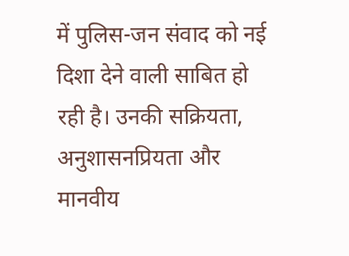में पुलिस-जन संवाद को नई दिशा देने वाली साबित हो रही है। उनकी सक्रियता, अनुशासनप्रियता और मानवीय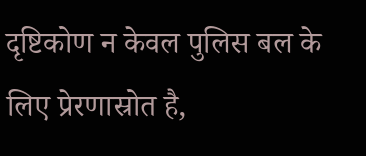दृष्टिकोण न केवल पुलिस बल के लिए प्रेरणास्रोत है,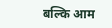बल्कि आम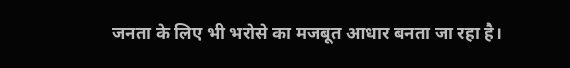जनता के लिए भी भरोसे का मजबूत आधार बनता जा रहा है।